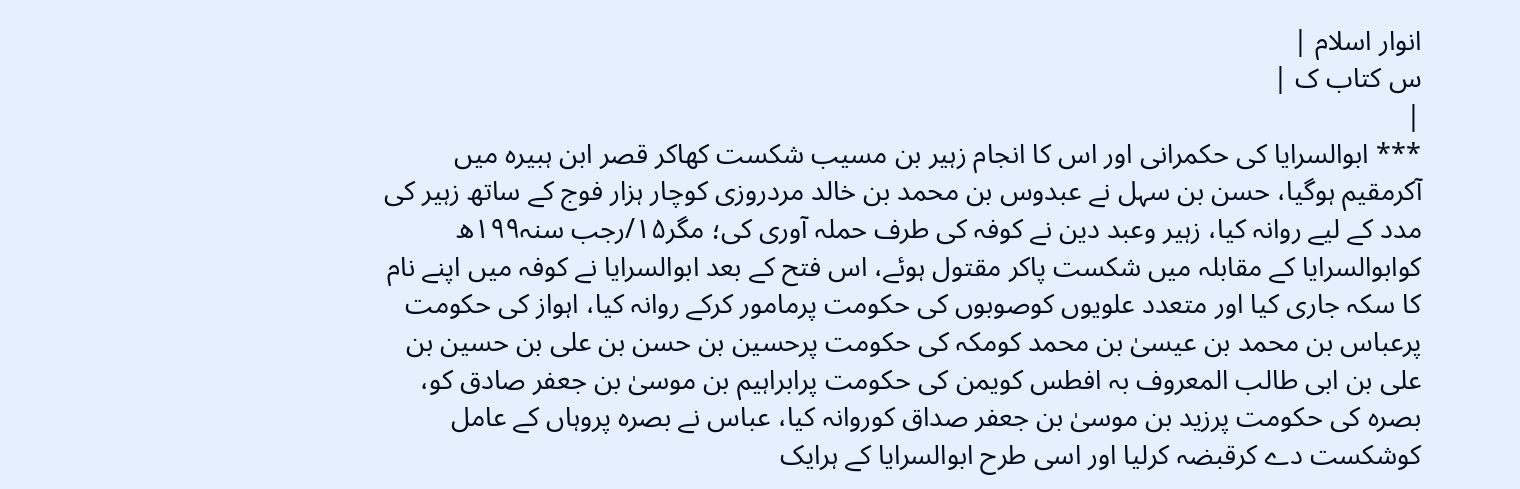انوار اسلام |
س کتاب ک |
|
*** ابوالسرایا کی حکمرانی اور اس کا انجام زہیر بن مسیب شکست کھاکر قصر ابن ہبیرہ میں آکرمقیم ہوگیا، حسن بن سہل نے عبدوس بن محمد بن خالد مردروزی کوچار ہزار فوج کے ساتھ زہیر کی مدد کے لیے روانہ کیا، زہیر وعبد دین نے کوفہ کی طرف حملہ آوری کی؛ مگر۱۵/رجب سنہ۱۹۹ھ کوابوالسرایا کے مقابلہ میں شکست پاکر مقتول ہوئے، اس فتح کے بعد ابوالسرایا نے کوفہ میں اپنے نام کا سکہ جاری کیا اور متعدد علویوں کوصوبوں کی حکومت پرمامور کرکے روانہ کیا، اہواز کی حکومت پرعباس بن محمد بن عیسیٰ بن محمد کومکہ کی حکومت پرحسین بن حسن بن علی بن حسین بن علی بن ابی طالب المعروف بہ افطس کویمن کی حکومت پرابراہیم بن موسیٰ بن جعفر صادق کو، بصرہ کی حکومت پرزید بن موسیٰ بن جعفر صداق کوروانہ کیا، عباس نے بصرہ پروہاں کے عامل کوشکست دے کرقبضہ کرلیا اور اسی طرح ابوالسرایا کے ہرایک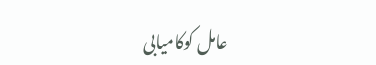عامل کوکامیابی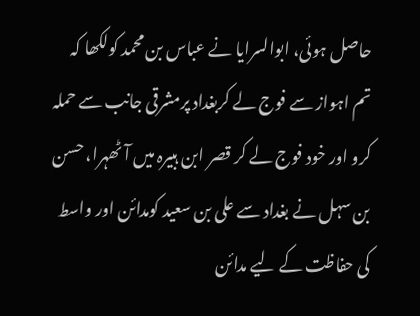حاصل ہوئی، ابوالسرایا نے عباس بن محمد کولکھا کہ تم اہواز سے فوج لے کربغداد پرمشرقی جانب سے حملہ کرو اور خود فوج لے کر قصر ابن ہبیرہ میں آٹھہرا، حسن بن سہل نے بغداد سے علی بن سعید کومدائن اور واسط کی حفاظت کے لیے مدائن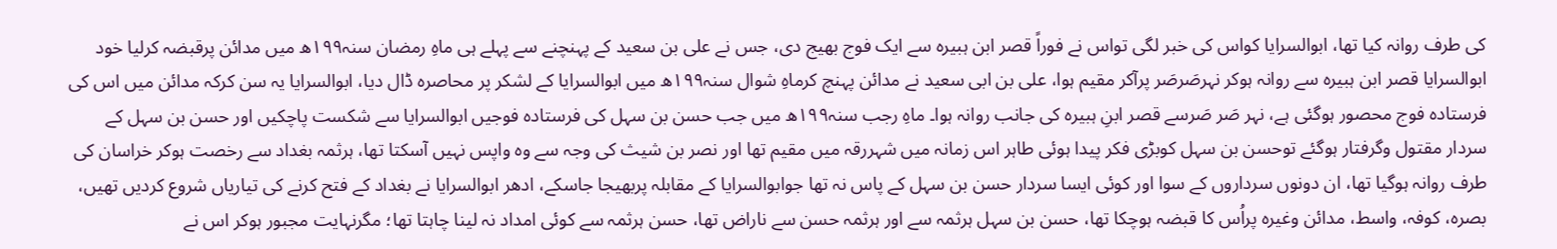کی طرف روانہ کیا تھا، ابوالسرایا کواس کی خبر لگی تواس نے فوراً قصر ابن ہبیرہ سے ایک فوج بھیج دی، جس نے علی بن سعید کے پہنچنے سے پہلے ہی ماہِ رمضان سنہ۱۹۹ھ میں مدائن پرقبضہ کرلیا خود ابوالسرایا قصر ابن ہبیرہ سے روانہ ہوکر نہرصَرصَر پرآکر مقیم ہوا، علی بن ابی سعید نے مدائن پہنچ کرماہِ شوال سنہ۱۹۹ھ میں ابوالسرایا کے لشکر پر محاصرہ ڈال دیا، ابوالسرایا یہ سن کرکہ مدائن میں اس کی فرستادہ فوج محصور ہوگئی ہے، نہر صَر صَرسے قصر ابنِ ہبیرہ کی جانب روانہ ہوا۔ ماہِ رجب سنہ۱۹۹ھ میں جب حسن بن سہل کی فرستادہ فوجیں ابوالسرایا سے شکست پاچکیں اور حسن بن سہل کے سردار مقتول وگرفتار ہوگئے توحسن بن سہل کوبڑی فکر پیدا ہوئی طاہر اس زمانہ میں شہررقہ میں مقیم تھا اور نصر بن شیث کی وجہ سے وہ واپس نہیں آسکتا تھا، ہرثمہ بغداد سے رخصت ہوکر خراسان کی طرف روانہ ہوگیا تھا، ان دونوں سرداروں کے سوا اور کوئی ایسا سردار حسن بن سہل کے پاس نہ تھا جوابوالسرایا کے مقابلہ پربھیجا جاسکے، ادھر ابوالسرایا نے بغداد کے فتح کرنے کی تیاریاں شروع کردیں تھیں، بصرہ، کوفہ، واسط، مدائن وغیرہ پراُس کا قبضہ ہوچکا تھا، حسن بن سہل ہرثمہ سے اور ہرثمہ حسن سے ناراض تھا، حسن ہرثمہ سے کوئی امداد نہ لینا چاہتا تھا؛ مگرنہایت مجبور ہوکر اس نے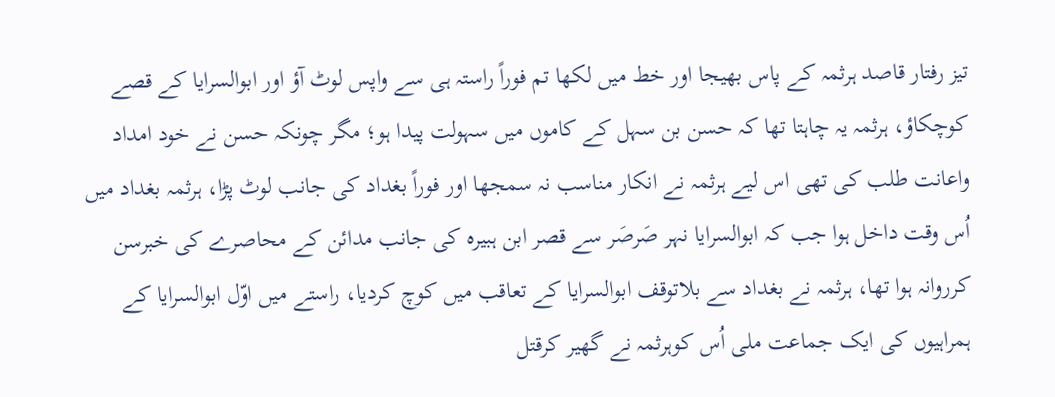تیز رفتار قاصد ہرثمہ کے پاس بھیجا اور خط میں لکھا تم فوراً راستہ ہی سے واپس لوٹ آؤ اور ابوالسرایا کے قصے کوچکاؤ، ہرثمہ یہ چاہتا تھا کہ حسن بن سہل کے کاموں میں سہولت پیدا ہو؛ مگر چونکہ حسن نے خود امداد واعانت طلب کی تھی اس لیے ہرثمہ نے انکار مناسب نہ سمجھا اور فوراً بغداد کی جانب لوٹ پڑا، ہرثمہ بغداد میں اُس وقت داخل ہوا جب کہ ابوالسرایا نہر صَرصَر سے قصر ابن ہبیرہ کی جانب مدائن کے محاصرے کی خبرسن کرروانہ ہوا تھا، ہرثمہ نے بغداد سے بلاتوقف ابوالسرایا کے تعاقب میں کوچ کردیا، راستے میں اوّل ابوالسرایا کے ہمراہیوں کی ایک جماعت ملی اُس کوہرثمہ نے گھیر کرقتل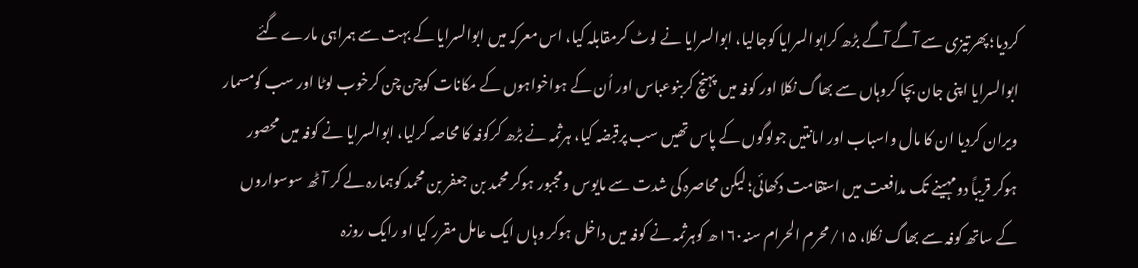کردیا؛ پھرتیزی سے آگے آگے بڑھ کرابوالسرایا کوجالیا، ابوالسرایا نے لوٹ کرمقابلہ کیا، اس معرکہ میں ابوالسرایا کے بہت سے ہمراہی مارے گئے ابوالسرایا اپنی جان بچا کروہاں سے بھاگ نکلا اور کوفہ میں پہنچ کربنوعباس اور اُن کے ہواخواہوں کے مکانات کوچن چن کرخوب لوٹا اور سب کومسمار ویران کردیا ان کا مال واسباب اور امانتیں جولوگوں کے پاس تھیں سب پرقبضہ کیا، ہرثمہ نے بڑھ کرکوفہ کا محاصہ کرلیا، ابوالسرایا نے کوفہ میں محصور ہوکر قریباً دومہینے تک مدافعت میں استقامت دکھائی؛ لیکن محاصرہ کی شدت سے مایوس ومجبور ہوکر محمد بن جعفر بن محمد کوہمارہ لے کر آٹھ سوسواروں کے ساتھ کوفہ سے بھاگ نکلا، ۱۵/محرم الحرام سنہ۱۶۰ھ کوہرثمہ نے کوفہ میں داخل ہوکر وہاں ایک عامل مقرر کیا او رایک روزہ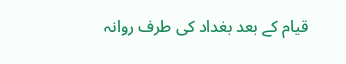قیام کے بعد بغداد کی طرف روانہ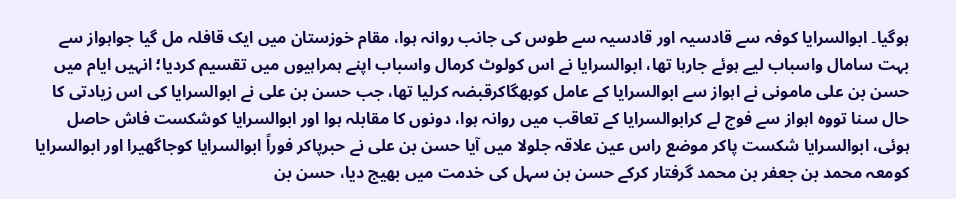ہوگیا۔ ابوالسرایا کوفہ سے قادسیہ اور قادسیہ سے طوس کی جانب روانہ ہوا، مقام خوزستان میں ایک قافلہ مل گیا جواہواز سے بہت سامال واسباب لیے ہوئے جارہا تھا، ابوالسرایا نے اس کولوٹ کرمال واسباب اپنے ہمراہیوں میں تقسیم کردیا؛ انہیں ایام میں حسن بن علی مامونی نے اہواز سے ابوالسرایا کے عامل کوبھگاکرقبضہ کرلیا تھا، جب حسن بن علی نے ابوالسرایا کی اس زیادتی کا حال سنا تووہ اہواز سے فوج لے کرابوالسرایا کے تعاقب میں روانہ ہوا، دونوں کا مقابلہ ہوا اور ابوالسرایا کوشکست فاش حاصل ہوئی، ابوالسرایا شکست پاکر موضع راس عین علاقہ جلولا میں آیا حسن بن علی نے حبرپاکر فوراً ابوالسرایا کوجاگھیرا اور ابوالسرایا کومعہ محمد بن جعفر بن محمد گرفتار کرکے حسن بن سہل کی خدمت میں بھیج دیا، حسن بن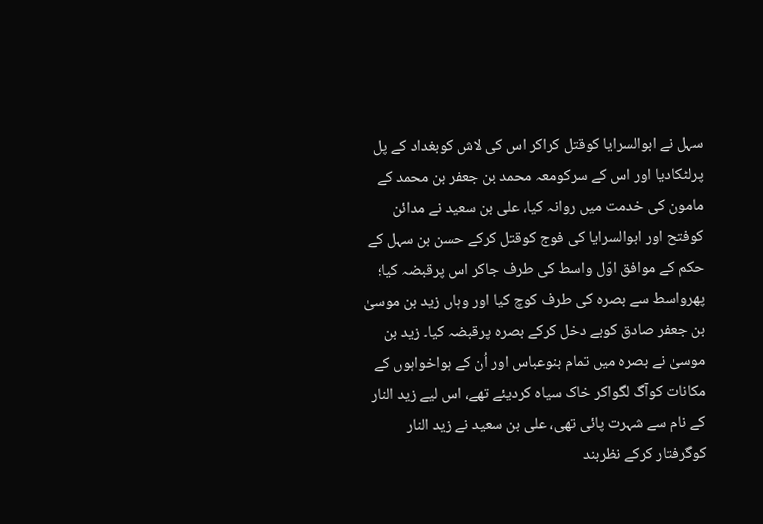سہل نے ابوالسرایا کوقتل کراکر اس کی لاش کوبغداد کے پل پرلٹکادیا اور اس کے سرکومعہ محمد بن جعفر بن محمد کے مامون کی خدمت میں روانہ کیا، علی بن سعید نے مدائن کوفتح اور ابوالسرایا کی فوج کوقتل کرکے حسن بن سہل کے حکم کے موافق اوّل واسط کی طرف جاکر اس پرقبضہ کیا؛ پھرواسط سے بصرہ کی طرف کوچ کیا اور وہاں زید بن موسیٰ بن جعفر صادق کوبے دخل کرکے بصرہ پرقبضہ کیا۔ زید بن موسیٰ نے بصرہ میں تمام بنوعباس اور اُن کے ہواخواہوں کے مکانات کوآگ لگواکر خاک سیاہ کردیئے تھے، اس لیے زید النار کے نام سے شہرت پائی تھی، علی بن سعید نے زید النار کوگرفتار کرکے نظربند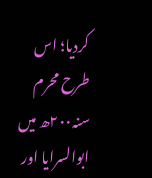کردیا؛ اس طرح محرم سنہ۲۰۰ھ میں ابوالسرایا اور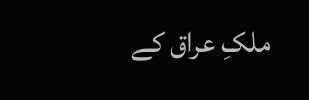ملکِ عراق کے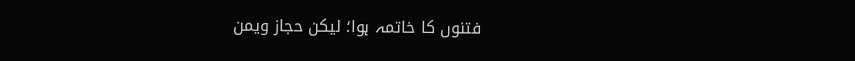فتنوں کا خاتمہ ہوا؛ لیکن حجاز ویمن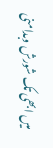میں ابھی تک شورش وبدامنی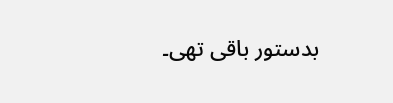بدستور باقی تھی۔